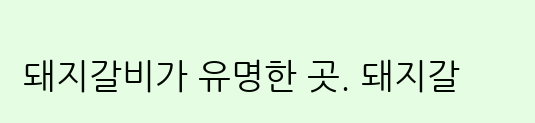돼지갈비가 유명한 곳. 돼지갈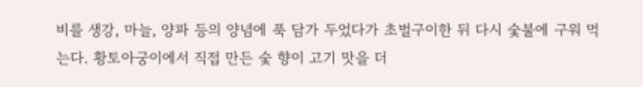비를 생강, 마늘, 양파 등의 양념에 푹 담가 두었다가 초벌구이한 뒤 다시 숯불에 구워 먹는다. 황토아궁이에서 직접 만든 숯 향이 고기 맛을 더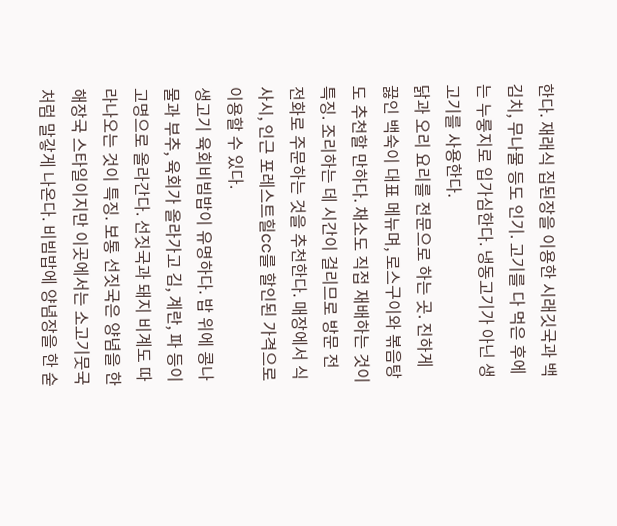한다. 재래식 집된장을 이용한 시래깃국과 백김치, 무나물 등도 인기. 고기를 다 먹은 후에는 누룽지로 입가심한다. 냉동고기가 아닌 생고기를 사용한다.
닭과 오리 요리를 전문으로 하는 곳. 진하게 끓인 백숙이 대표 메뉴며, 로스구이와 볶음탕도 추천할 만하다. 채소도 직접 재배하는 것이 특징. 조리하는 데 시간이 걸리므로 방문 전 전화로 주문하는 것을 추천한다. 매장에서 식사시, 인근 포레스트힐cc를 할인된 가격으로 이용할 수 있다.
생고기 육회비빔밥이 유명하다. 밥 위에 콩나물과 부추, 육회가 올라가고 김, 계란, 파 등이 고명으로 올라간다. 선짓국과 돼지 비계도 따라나오는 것이 특징. 보통 선짓국은 양념을 한 해장국 스타일이지만 이곳에서는 소고기뭇국처럼 말갛게 나온다. 비빔밥에 양념장을 한 숟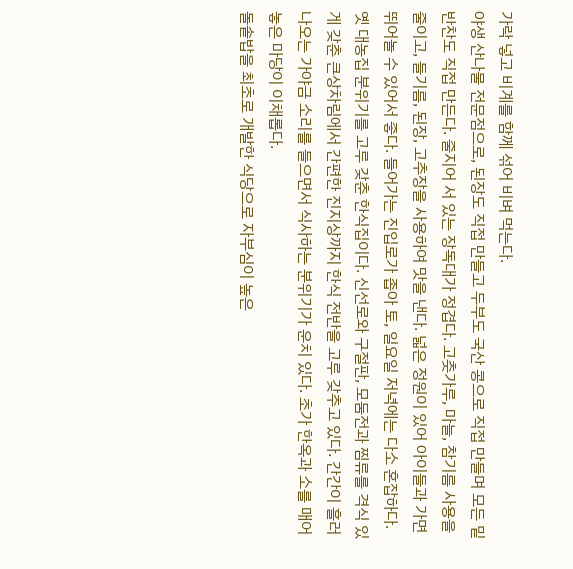가락 넣고 비계를 함께 섞어 비벼 먹는다.
야생 산나물 전문점으로, 된장도 직접 만들고 두부도 국산 콩으로 직접 만들며 모든 밑반찬도 직접 만든다. 줄지어 서 있는 장독대가 정겹다. 고춧가루, 마늘, 참기름 사용을 줄이고, 들기름, 된장, 고추장을 사용하여 맛을 낸다. 넓은 정원이 있어 아이들과 가면 뛰어놀 수 있어서 좋다. 들어가는 진입로가 좁아 토, 일요일 저녁에는 다소 혼잡하다.
옛 대농집 분위기를 고루 갖춘 한식집이다. 신선로와 구절판, 모둠전과 찜류를 격식 있게 갖춘 큰상차림에서 간편한 진지상까지 한식 전반을 고루 갖추고 있다. 간간이 흘러나오는 가야금 소리를 들으면서 식사하는 분위기가 운치 있다. 초가 한옥과 소를 매어 놓은 마당이 이채롭다.
돌솥밥을 최초로 개발한 식당으로 자부심이 높은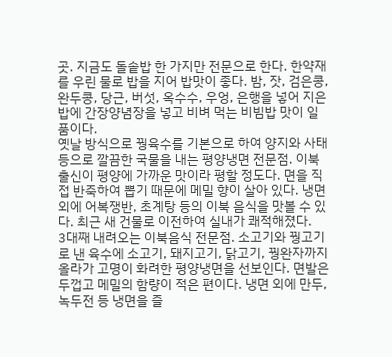곳. 지금도 돌솥밥 한 가지만 전문으로 한다. 한약재를 우린 물로 밥을 지어 밥맛이 좋다. 밤, 잣, 검은콩, 완두콩, 당근, 버섯, 옥수수, 우엉, 은행을 넣어 지은 밥에 간장양념장을 넣고 비벼 먹는 비빔밥 맛이 일품이다.
옛날 방식으로 꿩육수를 기본으로 하여 양지와 사태 등으로 깔끔한 국물을 내는 평양냉면 전문점. 이북 출신이 평양에 가까운 맛이라 평할 정도다. 면을 직접 반죽하여 뽑기 때문에 메밀 향이 살아 있다. 냉면 외에 어복쟁반, 초계탕 등의 이북 음식을 맛볼 수 있다. 최근 새 건물로 이전하여 실내가 쾌적해졌다.
3대째 내려오는 이북음식 전문점. 소고기와 꿩고기로 낸 육수에 소고기, 돼지고기, 닭고기, 꿩완자까지 올라가 고명이 화려한 평양냉면을 선보인다. 면발은 두껍고 메밀의 함량이 적은 편이다. 냉면 외에 만두, 녹두전 등 냉면을 즐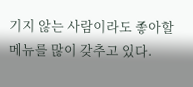기지 않는 사람이라도 좋아할 메뉴를 많이 갖추고 있다.